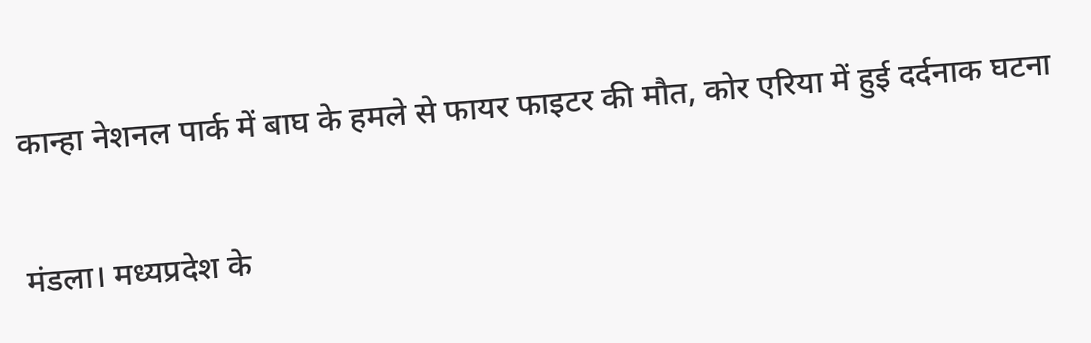कान्हा नेशनल पार्क में बाघ के हमले से फायर फाइटर की मौत, कोर एरिया में हुई दर्दनाक घटना

मंडला। मध्यप्रदेश के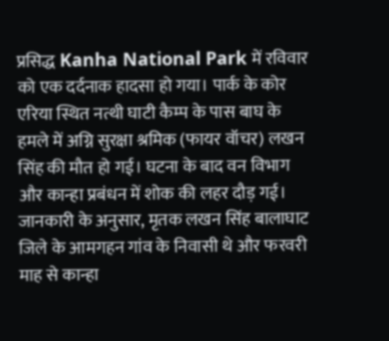प्रसिद्ध Kanha National Park में रविवार को एक दर्दनाक हादसा हो गया। पार्क के कोर एरिया स्थित नत्थी घाटी कैम्प के पास बाघ के हमले में अग्नि सुरक्षा श्रमिक (फायर वॉचर) लखन सिंह की मौत हो गई। घटना के बाद वन विभाग और कान्हा प्रबंधन में शोक की लहर दौड़ गई।
जानकारी के अनुसार, मृतक लखन सिंह बालाघाट जिले के आमगहन गांव के निवासी थे और फरवरी माह से कान्हा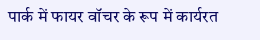पार्क में फायर वॉचर के रूप में कार्यरत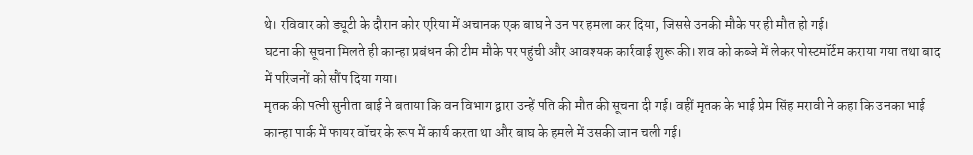थे। रविवार को ड्यूटी के दौरान कोर एरिया में अचानक एक बाघ ने उन पर हमला कर दिया, जिससे उनकी मौके पर ही मौत हो गई।
घटना की सूचना मिलते ही कान्हा प्रबंधन की टीम मौके पर पहुंची और आवश्यक कार्रवाई शुरू की। शव को कब्जे में लेकर पोस्टमॉर्टम कराया गया तथा बाद में परिजनों को सौंप दिया गया।
मृतक की पत्नी सुनीता बाई ने बताया कि वन विभाग द्वारा उन्हें पति की मौत की सूचना दी गई। वहीं मृतक के भाई प्रेम सिंह मरावी ने कहा कि उनका भाई कान्हा पार्क में फायर वॉचर के रूप में कार्य करता था और बाघ के हमले में उसकी जान चली गई।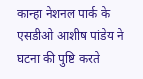कान्हा नेशनल पार्क के एसडीओ आशीष पांडेय ने घटना की पुष्टि करते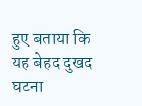हुए बताया कि यह बेहद दुखद घटना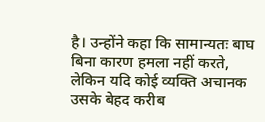है। उन्होंने कहा कि सामान्यतः बाघ बिना कारण हमला नहीं करते, लेकिन यदि कोई व्यक्ति अचानक उसके बेहद करीब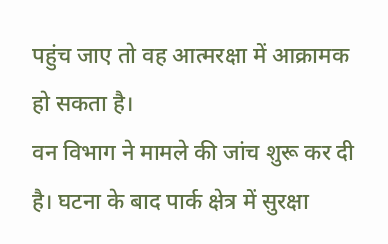पहुंच जाए तो वह आत्मरक्षा में आक्रामक हो सकता है।
वन विभाग ने मामले की जांच शुरू कर दी है। घटना के बाद पार्क क्षेत्र में सुरक्षा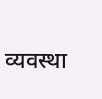व्यवस्था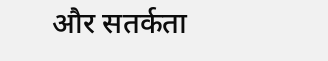और सतर्कता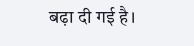बढ़ा दी गई है।